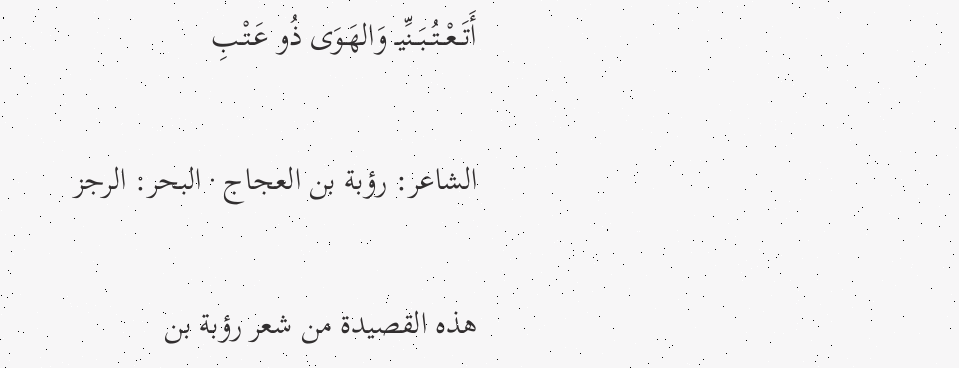أَتَــعْــتُــبَــنِّيـ وَالهَـوَى ذُو عَـتْـبِ

الشاعر: رؤبة بن العجاج · البحر: الرجز

هذه القصيدة من شعر رؤبة بن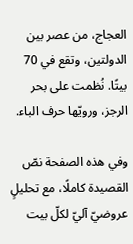العجاج، من عصر بين الدولتين، وتقع في 70 بيتًا. نُظمت على بحر الرجز، ورويّها حرف الباء.

وفي هذه الصفحة نصّ القصيدة كاملًا، مع تحليلٍ عروضيّ آليّ لكلّ بيت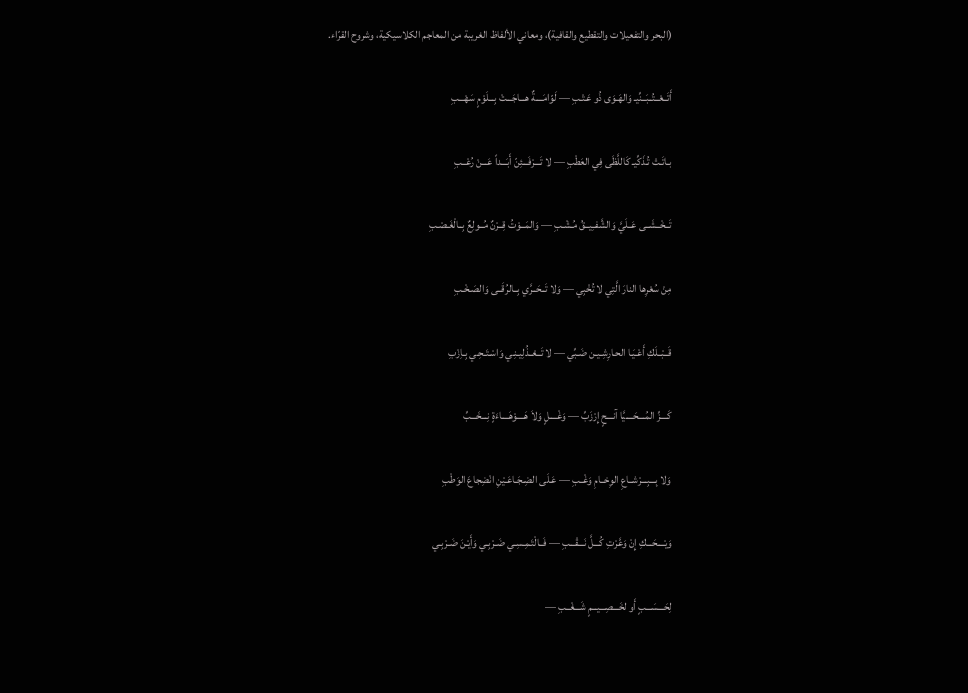(البحر والتفعيلات والتقطيع والقافية)، ومعاني الألفاظ الغريبة من المعاجم الكلاسيكية، وشروح القرّاء.

أَتَــعْــتُــبَــنِّيـ وَالهَـوَى ذُو عَـتْـبِ — لَوّامَــــةٌ هـــاجَـــتْ بِـــلَوْمٍ سَهْـــبِ

بـاتَـتْ تُـذَكِّيـ كَاللَّظَى فِي العَطْبِ — لا تَـــرْفَـــئِنّ أَبَـــداً عَـــنْ رُعْــبِ

تَــخْــشَــى عَــلَيَّ وَالشَّفــِيــقُ مُـشْـبِ — وَالمَــوْتُ قِــرْنٌ مُــولِعٌ بِــالْغَـصْـبِ

مِنْ سُعْرِها النارَ الَّتِي لا تُخْبِي — وَلا تَــحَــرَّي بِــالرُقَــى وَالصَـخْـبِ

قَــبْــلَكِ أَعْـيَـا الحـارِشِـيـن ضَـبِّي — لا تَــعْــذُلِيـنِـي وَاسْـتَـحِـي بِـاِزْبِ

كَــــزِّ المُــــحَــــيَّا آنـــحٍ إِرْزَبِّ — وَغْــــلٍ وَلاَ هَــــوْهَــــاءَةٍ نِـــخَـــبِّ

وَلا بِـــبِـــرْشــاعِ الوِخــامِ وَغْــبِ — عَـلَى الضِـجَـاعَـيْنِ انْضِجاعَ الوَطْبِ

وَيْــــحَـــكِ إِنْ وَعَّرْتِ كُـــلَّ نَـــقْـــبِ — فَــالْتَـمِـسِـي ضَـرْبِـي وَأَيْـنَ ضَـرْبِـي

لِحَـــسَـــبٍ أَو لخَـــصِـــيـــمٍ شَـــغْــبِ —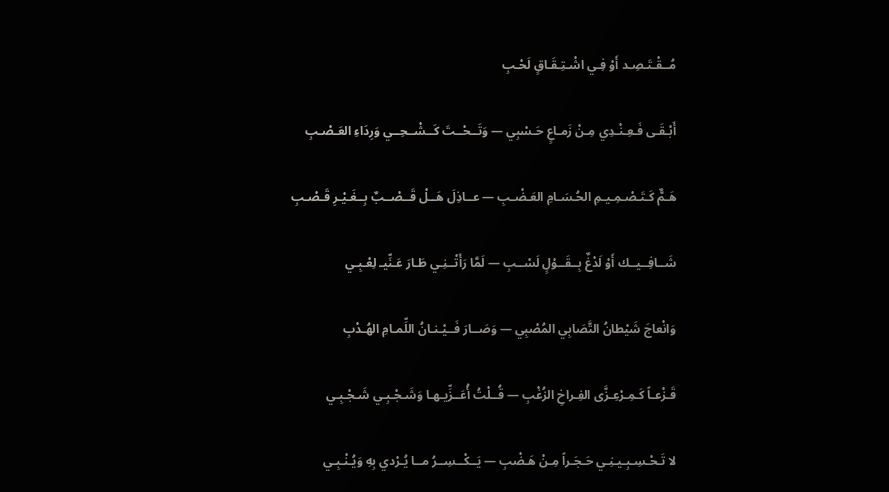مُــقْـتَـصِـد أَوْ فِـي اشْـتِـقَـاقٍ لَحْـبِ

أَبْـقَـى فَـعِـنْـدِي مِـنْ زَمـاعٍ حَـسْبِي — وَتَــحْــتَ كَــشْــحِــي وَرِدَاءِ العَـصْـبِ

هَـمٌّ كَـتَـصْـمِـيـمِ الحُـسَـامِ العَـضْـبِ — عــاذِلَ هَــلْ قَــصْــبٌ بِــغَـيْـرِ قَـصْـبِ

شَــافِــيــك أَوْ لَدْغٌ بِــقَــوْلٍ لَسْــبِ — لَمَّا رَأَتْــنِـي طَـارَ عَـنِّيـ لِعْـبِـي

وَانْعاجَ شَيْطانُ التَّصَابِي المُصْبِي — وَصَــارَ فَــيْـنـانُ اللِّمـامِ الهُـدْبِ

قَـزْعـاً كَـمِـرْعِـزَّى الفِـراخِ الزُغْبِ — قُــلْتُ أُعَــزِّيـهـا وَشَـجْـبِـي شَـجْـبِـي

لا تَـحْـسِـبِـيـنِـي حَـجَـراً مِـنْ هَـضْبِ — يَــكْــسِــرُ مــا يُـرْدي بِهِ وَيُـنْـبِـي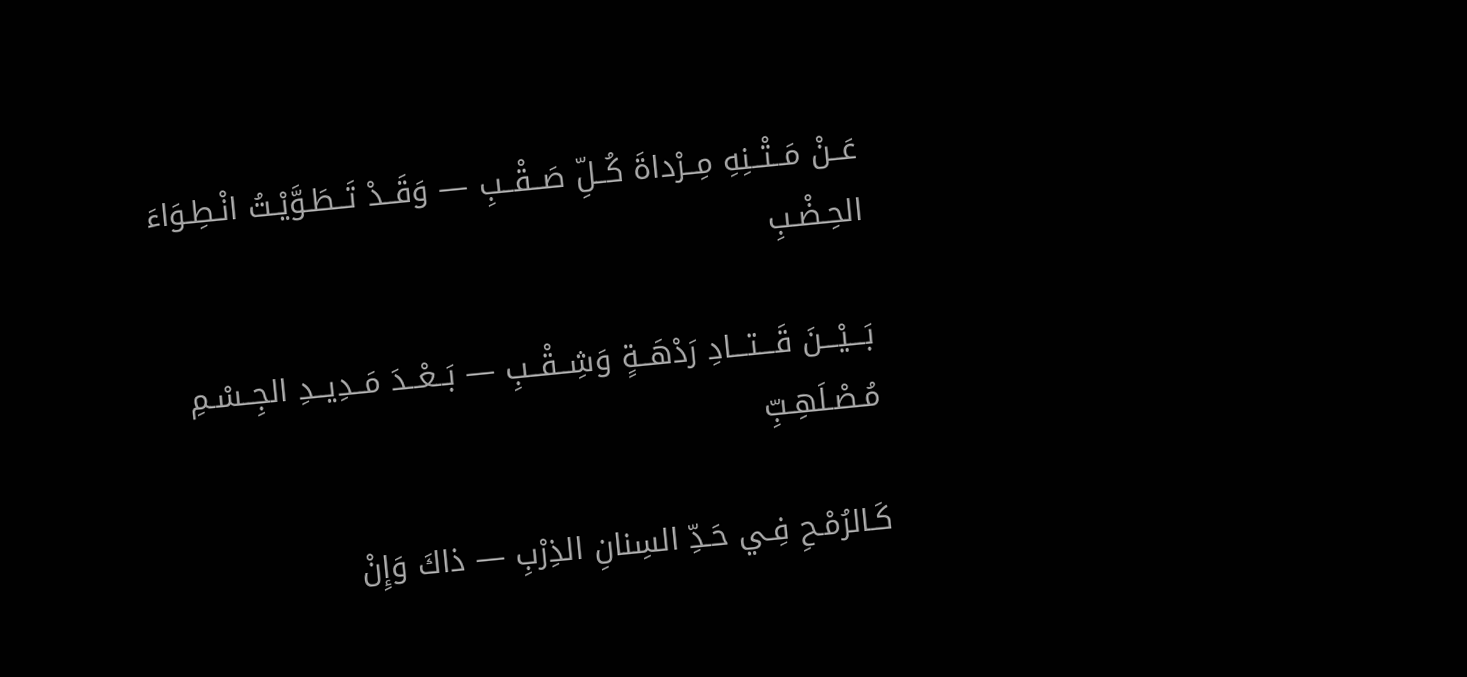عَــنْ مَــتْــنِهِ مِــرْداةَ كُــلِّ صَــقْــبِ — وَقَــدْ تَــطَـوَّيْـتُ انْـطِـوَاءَ الحِـضْـبِ

بَـــيْـــنَ قَـــتـــادِ رَدْهَــةٍ وَشِــقْــبِ — بَــعْــدَ مَــدِيــدِ الجِــسْـمِ مُـصْـلَهِـبِّ

كَـالرُمْـحِ فِـي حَـدِّ السِنانِ الذِرْبِ — ذاكَ وَإِنْ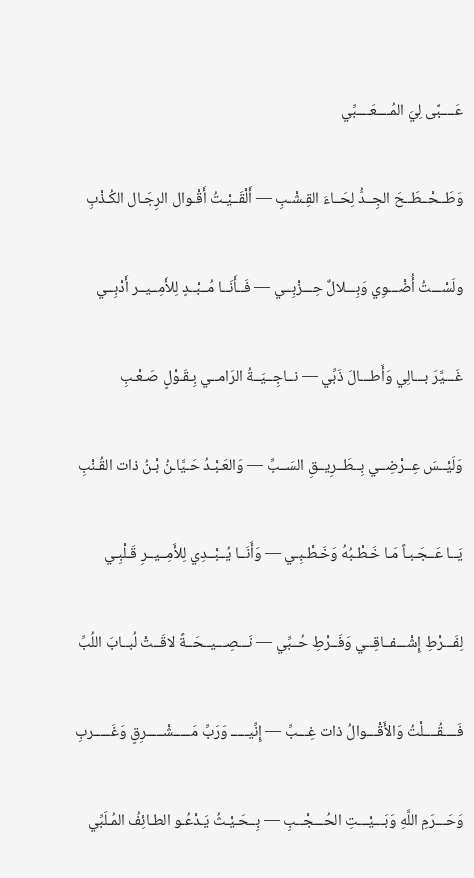عَــــبَّى لِيَ المُــــعَــــبِّي

وَطَــحْــطَــحَ الجِــدُّ لِحَــاءَ القِـشْـبِ — أَلْقَــيْـتُ أَقْـوال الرِجَـال الكُـذْبِ

ولَسْـــتُ أُضْـــوِي وَبِـــلالٌ حِـــزْبِــي — فَــأَنَــا مُــبْــدٍ لِلأَمِــيــر أَدْبِــي

غَـــيَّرَ بـــالِي وَأَطـــالَ ذَبِّي — نــاجِــيَــةُ الرَامــي بِـقَـوْلٍ صَـعْـبِ

وَلَيْــسَ عِــرْضِــي بِــطَــرِيــقِ السَــبِّ — وَالعَـبْـدُ حَـيَّاـنُ بْـنُ ذات القُـنْبِ

يَــا عَــجَـبـاً مَـا خَـطْـبُهُ وَخَـطْـبِـي — وَأَنَــا يُــبْــدِي لِلأَمِــيــرِ قَـلْبِـي

لِفَـــرْطِ إِشْـــفــاقِــي وَفَــرْطِ حُــبِّي — نَـــصِـــيــحَــةً لاقَــتْ لُبــابَ اللُبِّ

فَــــقُــــلْتُ وَالأَقْـــوالُ ذات غِـــبِّ — إِنِّيـــــ وَرَبِّ مَـــــشْـــــرِقٍ وَغَـــــربِ

وَحَـــرَمِ اللَّهِ وَبَـــيْـــتِ الحُـــجْــبِ — بِــحَـيْـثُ يَـدْعُـو الطـائِفُ المُـلَبِّي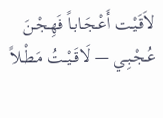لاَقَـيْـت أَعْـجَـابـاً فَهِـجْـنَ عُـجْـبِـي — لَاقَــيْــتُ مَـطْـلاً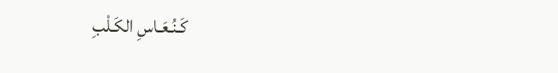كَـنُـعَـاسِ الكَـلْبِ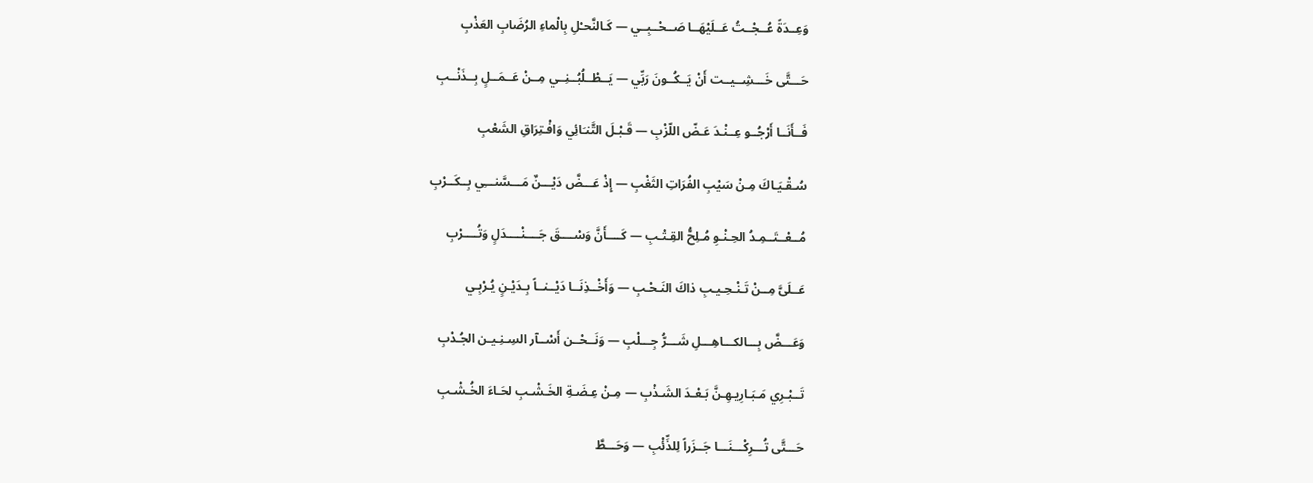وَعِــدَةً عُــجْــتُ عَــلَيْهَــا صَــحْــبِــي — كَـالنَّحـْلِ بِالْماءِ الرُضَابِ العَذْبِ

حَـــتَّى خَـــشِــيــت أَنْ يَــكُــونَ رَبِّي — يَــطْــلُبُــنِــي مِــنْ عَــمَــلٍ بِــذَنْــبِ

فَــأَنَــا أَرْجُــو عِــنْـدَ عَـضّ اللّزْبِ — قَـبْـلَ التَّنـَائِي وَافْـتِرَاقِ الشَعْبِ

سُـقْـيَـاكَ مِـنْ سَيْبِ الفُرَاتِ الثَغْبِ — إِذْ عَـــضَّ دَيْـــنٌ مَـــسَّنـــِي بِــكَــرْبِ

مُــعْــتَــمِـدُ الحِـنْـوِ مُـلِحُّ القِـتْـبِ — كَــــأَنَّ وَسْــــقَ جَــــنْــــدَلٍ وَتُــــرْبِ

عَــلَىَّ مِــنْ تَـنْـحِـيـبِ ذاكَ النَـحْـبِ — وَأَخْــذِنَــا دَيْــنــاً بِـدَيْـنٍ يُـرْبِـي

وَعَـــضَّ بِـــالكـــاهِـــلِ شَـــرُّ جِـــلْبِ — وَنَــحْــن أَسْــآر السِـنِـيـن الجُـدْبِ

تَــبْـرِي مَـبَـارِيـهِـنَّ بَـعْـدَ الشَـذْبِ — مِـنْ عِـضَـةِ الخَـشْـبِ لحَـاءَ الخُـشْـبِ

حَـــتَّى تُـــرِكْـــنَـــا جَــزَراً لِلذِّئْبِ — وَحَـــطَّ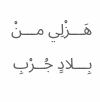هَـــزْلِي مـــنْ بِـــلادٍ جُــرْبِ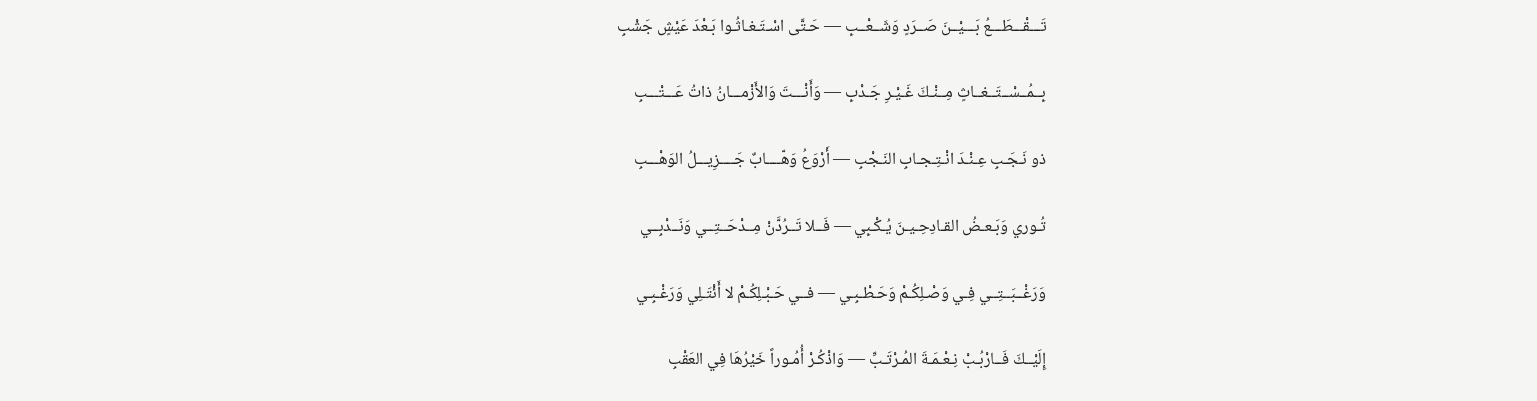تَـــقْـــطَـــعُ بَـــيْــنَ صَــرَدٍ وَشَــعْــبِ — حَـتَّى اسْـتَـغـاثُـوا بَـعْدَ عَيْشٍ جَشْبِ

بِــمُــسْــتَــغــاثٍ مِــنْـكَ غَـيْـرِ جَـدْبِ — وَأَنْـــتَ وَالأَزْمـــانُ ذاتُ عَـــتْـــبِ

ذو نَـجَـبِ عِـنْـدَ انْـتِـجـابِ النَـجْبِ — أَرْوَعُ وَهّــــابٌ جَــــزِيـــلُ الوَهْـــبِ

تُـوري وَبَـعـضُ القـادِحِـيـنَ يُـكْـبِي — فَــلا تَــرُدَّنْ مِــدْحَــتِــي وَنَــدْبِــي

وَرَغْــبَــتِــي فِـي وَصْـلِكُـمْ وَحَـطْـبِـي — فــي حَـبْـلِكُـمْ لا أَئْتَـلِي وَرَغْـبِـي

إِلَيْــكَ فَــارْبُـبْ نِـعْـمَـةَ المُـرْتَـبِّ — وَاذْكُـرْ أُمُـوراً خَيْرُهَا فِي العَقْبِ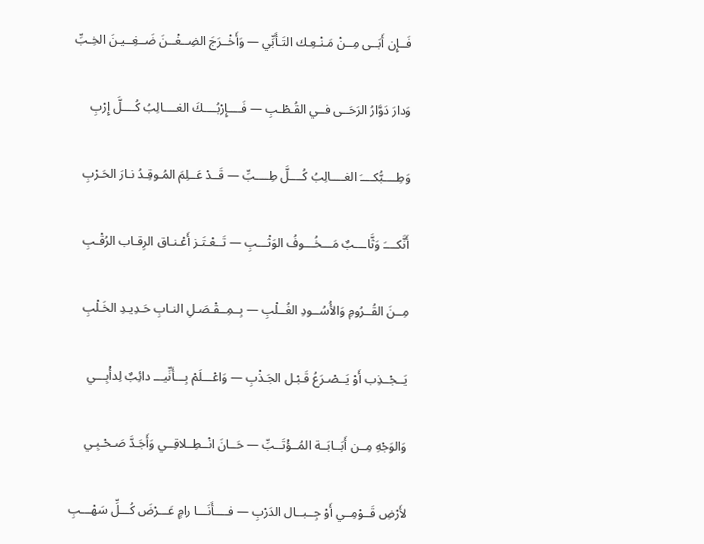فَــإِن أَبَــى مِــنْ مَـنْـعِـك التَـأَبِّي — وَأَخْــرَجَ الضِــغْــنَ ضَــغِــيـنَ الخِـبِّ

وَدارَ دَوَّارُ الرَحَــى فــي القُـطْـبِ — فَــــإِرْبُــــكَ الغــــالِبُ كُــــلَّ إِرْبِ

وَطِــــبُّكــــَ الغــــالِبُ كُــــلَّ طِــــبِّ — قَــدْ عَــلِمَ المُـوقِـدُ نـارَ الحَـرْبِ

أَنَّكــــَ وَثَّاـــبٌ مَـــخُـــوفُ الوَثْـــبِ — تَــعْـتَـز أَعْـنـاق الرِقـاب الرُقْـبِ

مِــنَ القُــرُومِ وَالأُسُــودِ الغُــلْبِ — بِــمِــقْـصَـلِ النـابِ حَـدِيـدِ الخَـلْبِ

يَــجْــذِب أَوْ يَــصْـرَعُ قَـبْـل الجَـذْبِ — وَاعْـــلَمْ بِـــأَنِّيـــ دائِبٌ لِدأْبِـــي

وَالوَجْهِ مِــن أَبَــابَــة المُــؤْتَــبِّ — حَــانَ انْــطِــلاقِــي وَأَجَـدَّ صَـحْـبِـي

لأَرْضِ قَــوْمِــي أَوْ جِــبــال الدَرْبِ — فــــأَنَـــا رامٍ عَـــرْضَ كُـــلِّ سَهْـــبِ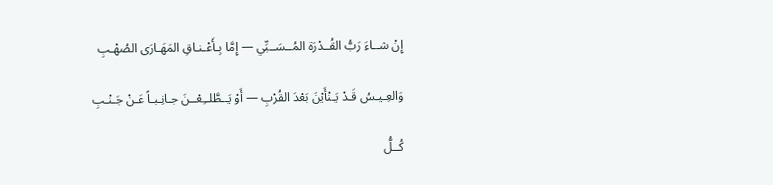إِنْ شــاءَ رَبُّ القُــدْرَة المُــسَــبِّي — إِمَّا بِـأَعْـنـاقِ المَهَـارَى الصُهْـبِ

وَالعِـيـسُ قَـدْ يَـنْأَيْنَ بَعْدَ القُرْبِ — أَوْ يَــطَّلــِعْــنَ جـانِـبـاً عَـنْ جَـنْـبِ

كُــلُّ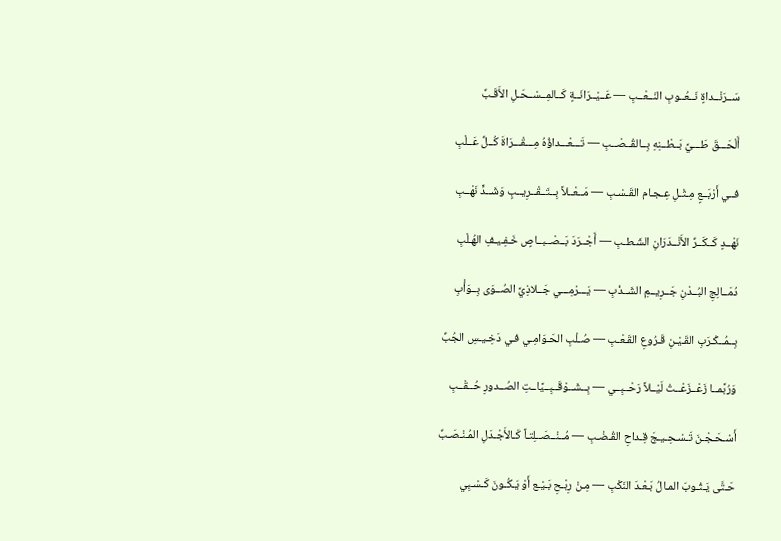سَــرَنْــداةٍ نَــعُــوبِ النَــعْــبِ — عَــيْــرَانَــةٍ كَــالمِــسْــحَـلِ الأَقَـبِّ

أَلْحَـــقَ طَـــيَّ بَــطْــنِهِ بِــالقُــصْــبِ — تَـــعْـــداؤُهُ مِـــقْـــرَاةَ كُــلِّ عَــلْبِ

فــي أَرْبَــعٍ مِـثْـلِ عِـجـام القَـسْـبِ — مَــعْــلاً بِــتَــقْــرِيــبٍ وَشَــدٍّ نَهْــبِ

نَهْــدٍ كَــكَــرِّ الأَنْــدَرَانِ الشَـطـبِ — أَجْــرَدَ بَــصْــبــاصٍ خَـفِـيـفِ الهُـلْبِ

دُمَــالِجِ البُــدْنِ جَــرِيــمِ الشَــذْبِ — يَـــرْمِـــي جَــلاذِيَّ الصُــوَى بِــوَأْبِ

بِــمُــكْـرَبِ القَـيْـنِ قَـرُوعِ القَـعْـبِ — صُـلْبِ الحَـوَامِـي فـي دَخِـيـسِ الجُبِّ

وَرُبَّمــا زَعْــزَعْــتُ لَيْــلاً رَحْــبِــي — بِــشَــوْقَــبِــيَّاــتِ الصُــدورِ حُــقْــبِ

أَسْـحَـجْـنَ تَـسْـحِـيـجَ قِـداحِ القُـضْـبِ — مُــنْــصَــلِتـاً كَـالأَجْـدَلِ المُـنْـصَـبِّ

حَـتَّى يَـثُـوبَ المـالُ بَـعْـدَ النَكْبِ — مِـنْ رِبْـحِ بَـيْـع أَوْ يَـكُـونَ كَـسْـبِي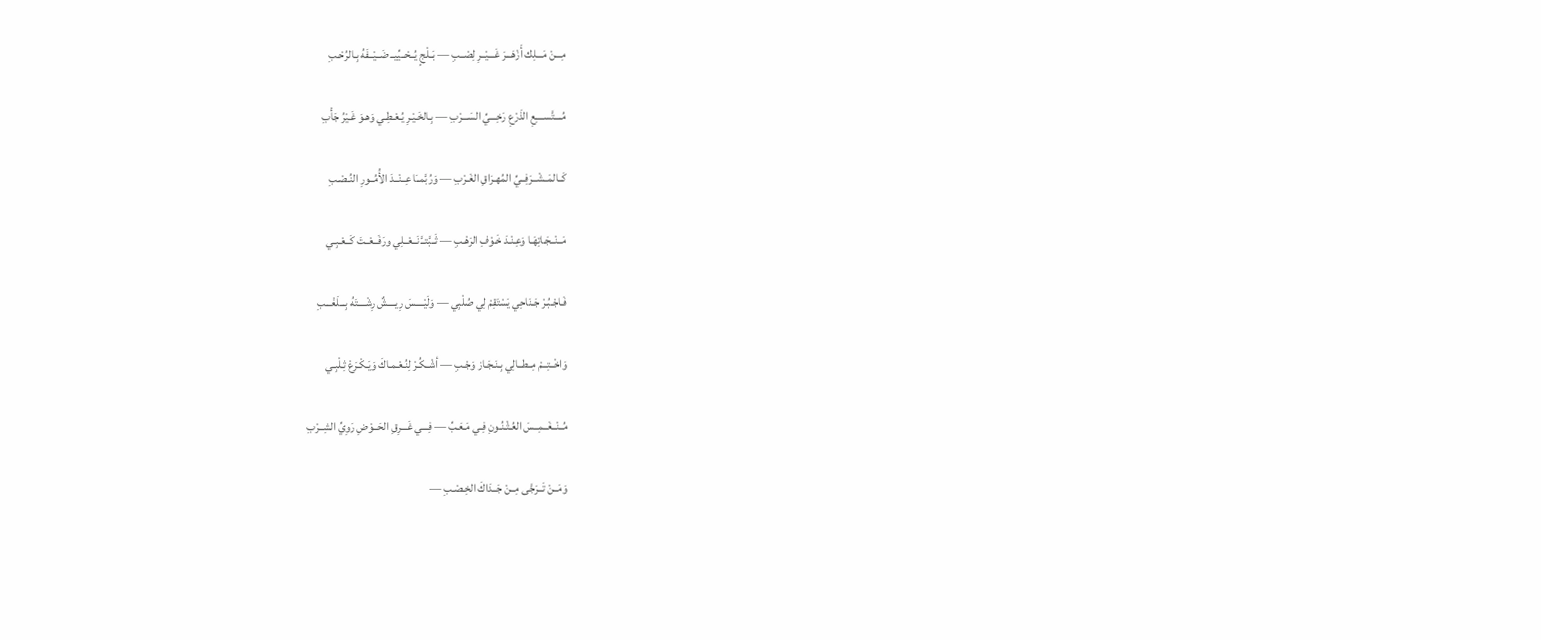مِـــنْ مَـــلِك أَزْهَـــرَ غَـــيْــرِ لِصْــبِ — بَــلْجٍ يُــحْــيِّيــ ضَــيْــفَهُ بِـالرُحْـبِ

مُــــتَّســــِعِ الذَرْعِ رَخِـــيِّ السَـــرْبِ — بِـالخَـيْـرِ يُـعْـطِـي وَهـوَ غَـيْرُ جَأْبِ

كَــالمَــشْــرَفِــيِّ المُهـرَاقِ الغَـرْبِ — وَرُبَّمــَا عِــنْــدَ الأُمُــورِ النُـصْـبِ

مَــنْــجَـاتِهَـا وَعِـنْـدَ خَـوْفِ الرَهْـبِ — ثَــبَّتــَّ نَــعْــلِي ورَفَــعْــتَ كَــعْـبِـي

فَـاجْـبُـرْ جَـنَاحِي يَسْتَقِمْ لِي صُلْبِي — وَلَيْــــسَ رِيــــشٌ رِشْــــتَهُ بِـــلَغْـــبِ

وَاخْــتِــمْ مِــطــالِي بِـنَـجَـاز وَجْـبِ — أشْــكُـرْ لِنُـعْـمـاكَ وَيَـكْـرَعْ ثِـلْبِـي

مُــنْــغَــمِــسَ العُـثْـنُـونِ فِـي مَـعَـبِّ — فِـــي غَـــرِقِ الحَــوْضِ رَوِيِّ الشِــرْبِ

وَمَــنْ تَــرَجَّى مِــنْ جَــدَاكَ الخِـصْـبِ —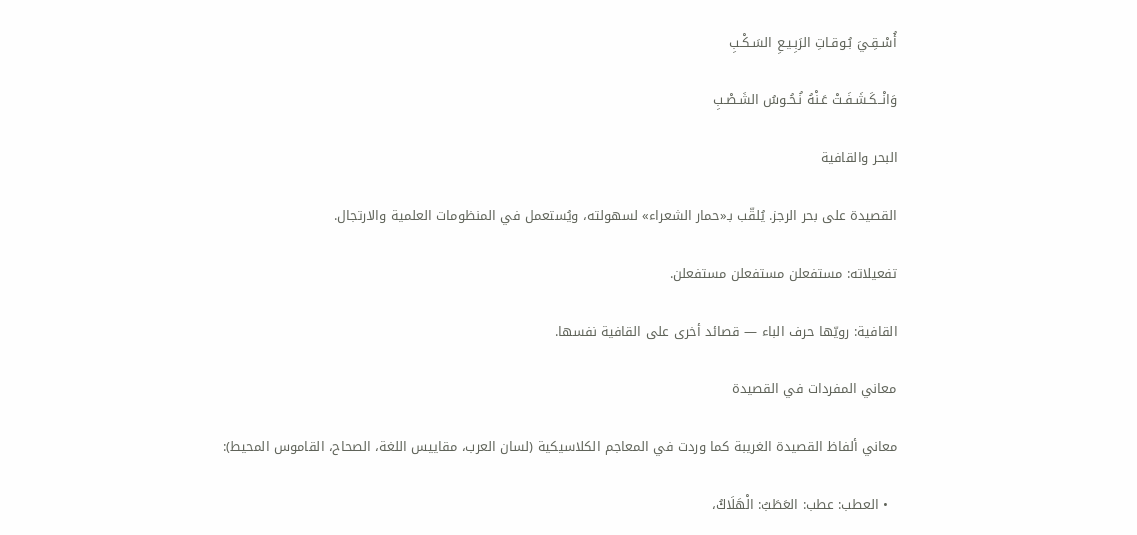أُسْـقِـيَ بُـوقـاتِ الرَبِـيـعِ السَـكْـبِ

وَانْــكَـشَـفَـتْ عَـنْهُ نُـحُـوسُ الشَـصْـبِ

البحر والقافية

القصيدة على بحر الرجز. يُلقّب بـ«حمار الشعراء» لسهولته، ويُستعمل في المنظومات العلمية والارتجال.

تفعيلاته: مستفعلن مستفعلن مستفعلن.

القافية: رويّها حرف الباء — قصائد أخرى على القافية نفسها.

معاني المفردات في القصيدة

معاني ألفاظ القصيدة الغريبة كما وردت في المعاجم الكلاسيكية (لسان العرب، مقاييس اللغة، الصحاح، القاموس المحيط):

  • العطب: عطب: العَطَبُ: الْهَلَاكُ،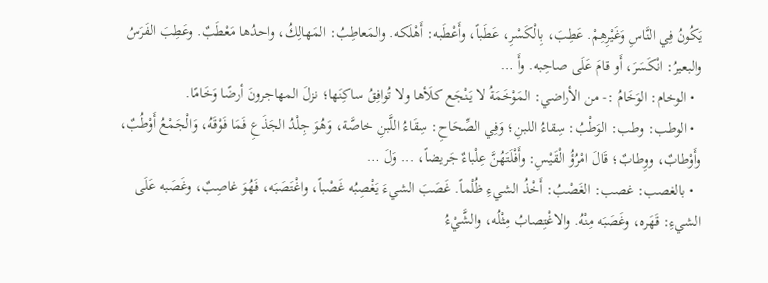يَكُونُ فِي النَّاسِ وَغَيْرِهِمْ. عَطِبَ، بِالْكَسْرِ، عَطَباً، وأَعْطَبه: أَهْلَكه. والمَعاطِبُ: المَهالِكُ، واحدُها مَعْطَبٌ. وعَطِبَ الفَرَسُ والبعيرُ: انْكَسَرَ، أَو قامَ عَلَى صاحِبه. وأَ …
  • الوخام: الوَخَامُ :- من الأراضي: المَوْخَمَةُ لا يَنْجَع كلَأها ولا تُوافِقُ ساكِنَها؛ نزلَ المهاجرونَ أرضًا وَخَامًا.
  • الوطب: وطب: الوَطْبُ: سِقاءُ اللبنِ؛ وَفِي الصِّحَاحِ: سِقَاءُ اللَّبنِ خاصَّة، وَهُوَ جِلْدُ الجَذَعِ فَمَا فَوْقَهُ، وَالْجَمْعُ أَوْطُبٌ، وأَوْطابٌ، ووِطابٌ؛ قَالَ امْرُؤُ الْقَيْسِ: وأَفْلَتَهُنَّ عِلْباءٌ جَريضاً، ... وَلَ …
  • بالغصب: غصب: الغَصْبُ: أَخْذُ الشيءِ ظُلْماً. غَصَبَ الشيءَ يَغْصِبُه غَصْباً، واغْتَصَبَه، فَهُوَ غاصِبٌ، وغَصَبه عَلَى الشيءِ: قَهَره، وغَصَبَه مِنْهُ. والاغْتِصابُ مِثْلُه، والشَّيْءُ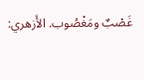غَصْبٌ ومَغْصُوب. الأَزهري: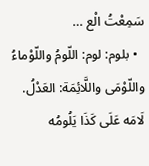سَمِعْتُ الْع …
  • بلوم: لوم: اللّومُ واللّوْماءُ واللّوْمَى واللَّائِمَة: العَدْلُ. لَامَه عَلَى كَذَا يَلُومُه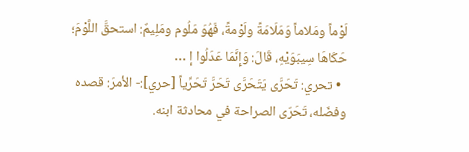لَوْماً ومَلاماً وَمَلَامَةً ولَوْمةً، فَهُوَ مَلُوم ومَلِيمٌ: استحقَّ اللَّوْمَ؛ حَكَاهَا سِيبَوَيْهِ، قَالَ: وَإِنَّمَا عَدَلُوا إ …
  • تحري: تَحَرَّى يَتَحَرَّى تَحَرَّ تَحَرِّياً [حري]:- الأمرَ: قصده وفضّله، تَحَرّى الصراحة في محادثة ابنه.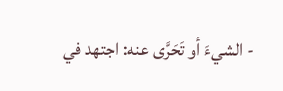- الشيءَ أو تَحَرَّى عنه: اجتهد في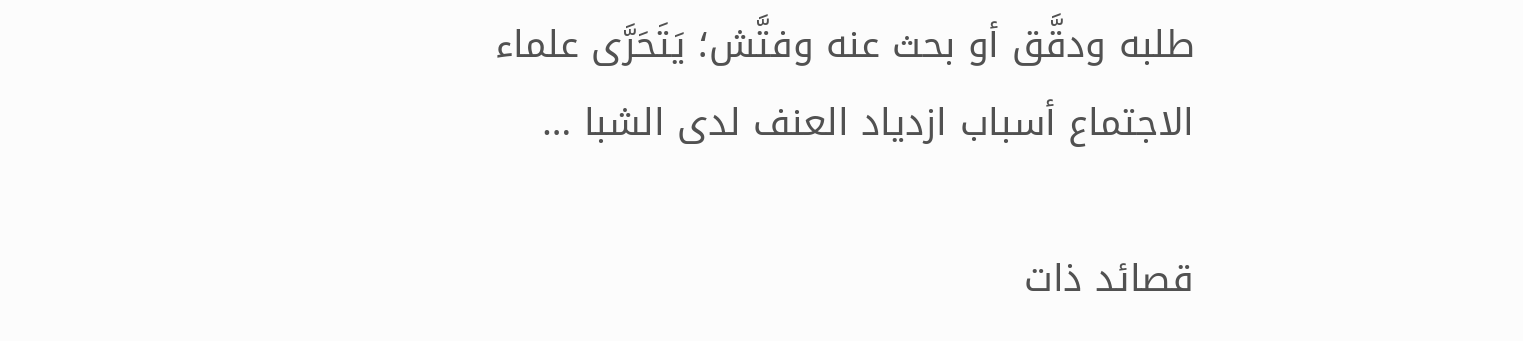طلبه ودقَّق أو بحث عنه وفتَّش؛ يَتَحَرَّى علماء الاجتماع أسباب ازدياد العنف لدى الشبا …

قصائد ذات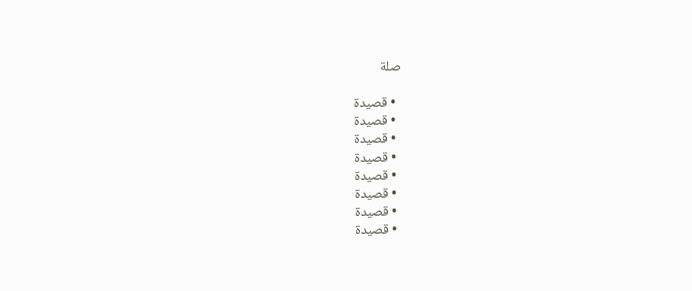صلة

  • قصيدة
  • قصيدة
  • قصيدة
  • قصيدة
  • قصيدة
  • قصيدة
  • قصيدة
  • قصيدة